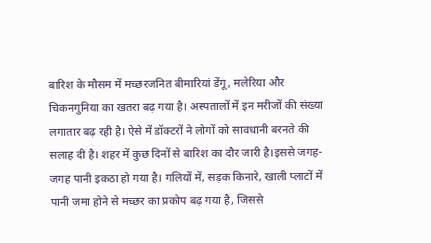बारिश के मौसम में मच्छरजनित बीमारियां डेंगू, मलेरिया और चिकनगुनिया का खतरा बढ़ गया है। अस्पतालों में इन मरीजों की संख्या लगातार बढ़ रही है। ऐसे में डॉक्टरों ने लोगों को सावधानी बरनते की सलाह दी है। शहर में कुछ दिनों से बारिश का दौर जारी है।इससे जगह-जगह पानी इकठा हो गया है। गलियों में, सड़क किनारे, खाली प्लाटों में पानी जमा होने से मच्छर का प्रकोप बढ़ गया है, जिससे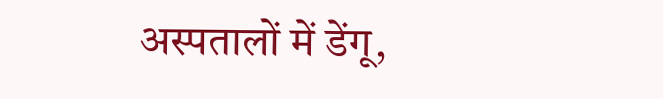अस्पतालों में डेंगू,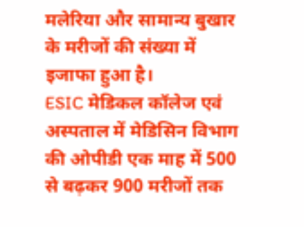मलेरिया और सामान्य बुखार के मरीजों की संख्या में इजाफा हुआ है।
ESIC मेडिकल कॉलेज एवं अस्पताल में मेडिसिन विभाग की ओपीडी एक माह में 500 से बढ़कर 900 मरीजों तक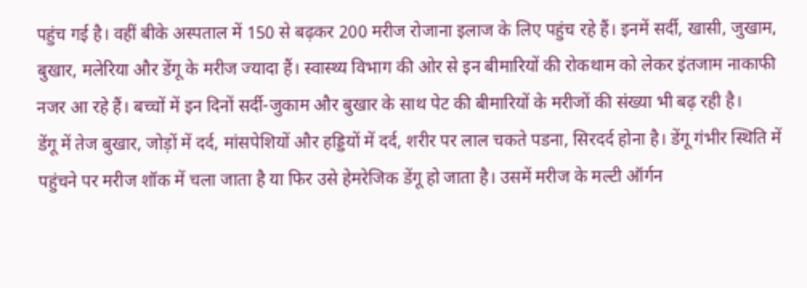पहुंच गई है। वहीं बीके अस्पताल में 150 से बढ़कर 200 मरीज रोजाना इलाज के लिए पहुंच रहे हैं। इनमें सर्दी, खासी, जुखाम, बुखार, मलेरिया और डेंगू के मरीज ज्यादा हैं। स्वास्थ्य विभाग की ओर से इन बीमारियों की रोकथाम को लेकर इंतजाम नाकाफी नजर आ रहे हैं। बच्चों में इन दिनों सर्दी-जुकाम और बुखार के साथ पेट की बीमारियों के मरीजों की संख्या भी बढ़ रही है।
डेंगू में तेज बुखार, जोड़ों में दर्द, मांसपेशियों और हड्डियों में दर्द, शरीर पर लाल चकते पडना, सिरदर्द होना है। डेंगू गंभीर स्थिति में पहुंचने पर मरीज शॉक में चला जाता है या फिर उसे हेमरेजिक डेंगू हो जाता है। उसमें मरीज के मल्टी ऑर्गन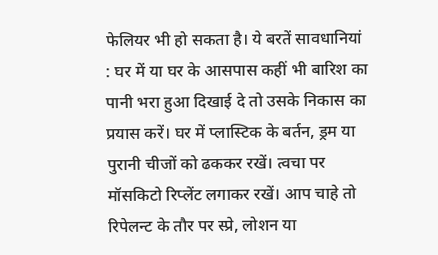फेलियर भी हो सकता है। ये बरतें सावधानियां : घर में या घर के आसपास कहीं भी बारिश का पानी भरा हुआ दिखाई दे तो उसके निकास का प्रयास करें। घर में प्लास्टिक के बर्तन, ड्रम या पुरानी चीजों को ढककर रखें। त्वचा पर मॉसकिटो रिप्लेंट लगाकर रखें। आप चाहे तो रिपेलन्ट के तौर पर स्प्रे, लोशन या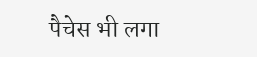पैचेस भी लगा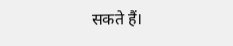सकते हैं।